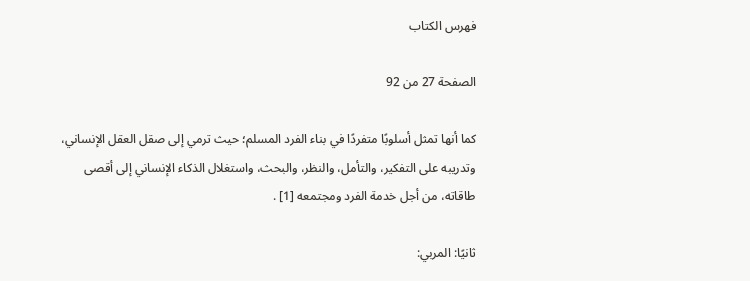فهرس الكتاب

الصفحة 27 من 92

كما أنها تمثل أسلوبًا متفردًا في بناء الفرد المسلم؛ حيث ترمي إلى صقل العقل الإنساني، وتدريبه على التفكير، والتأمل، والنظر، والبحث، واستغلال الذكاء الإنساني إلى أقصى طاقاته، من أجل خدمة الفرد ومجتمعه [1] .

ثانيًا: المربي: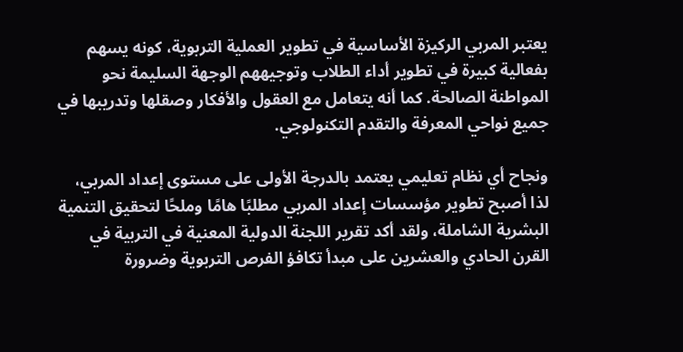يعتبر المربي الركيزة الأساسية في تطوير العملية التربوية، كونه يسهم بفعالية كبيرة في تطوير أداء الطلاب وتوجيههم الوجهة السليمة نحو المواطنة الصالحة. كما أنه يتعامل مع العقول والأفكار وصقلها وتدريبها في جميع نواحي المعرفة والتقدم التكنولوجي.

ونجاح أي نظام تعليمي يعتمد بالدرجة الأولى على مستوى إعداد المربي، لذا أصبح تطوير مؤسسات إعداد المربي مطلبًا هامًا وملحًا لتحقيق التنمية البشرية الشاملة، ولقد أكد تقرير اللجنة الدولية المعنية في التربية في القرن الحادي والعشرين على مبدأ تكافؤ الفرص التربوية وضرورة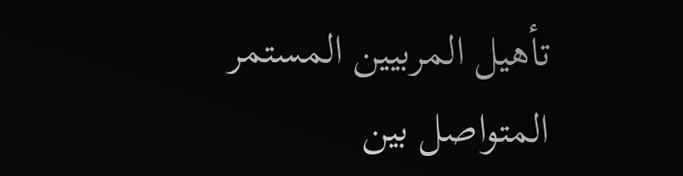تأهيل المربيين المستمر المتواصل بين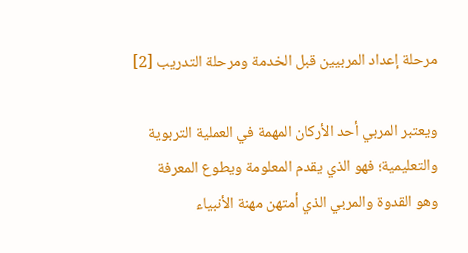مرحلة إعداد المربيين قبل الخدمة ومرحلة التدريب [2]

ويعتبر المربي أحد الأركان المهمة في العملية التربوية والتعليمية؛ فهو الذي يقدم المعلومة ويطوع المعرفة وهو القدوة والمربي الذي أمتهن مهنة الأنبياء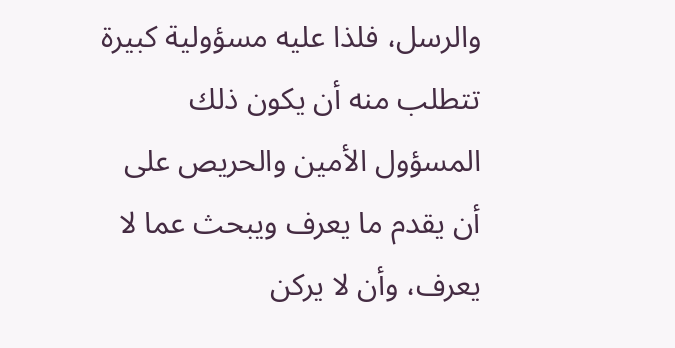والرسل، فلذا عليه مسؤولية كبيرة تتطلب منه أن يكون ذلك المسؤول الأمين والحريص على أن يقدم ما يعرف ويبحث عما لا يعرف، وأن لا يركن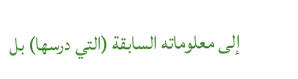إلى معلوماته السابقة (التي درسها) بل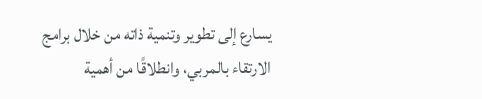يسارع إلى تطوير وتنمية ذاته من خلال برامج الارتقاء بالمربي، وانطلاقًا من أهمية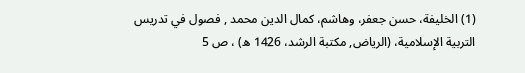(1) الخليفة، حسن جعفر، وهاشم، كمال الدين محمد , فصول في تدريس التربية الإسلامية، (الرياض, مكتبة الرشد، 1426 ه) ، ص 5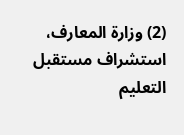(2) وزارة المعارف، استشراف مستقبل التعليم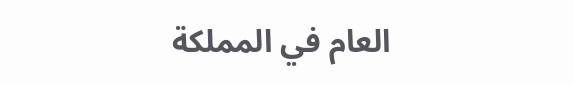العام في المملكة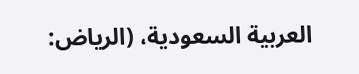العربية السعودية، (الرياض: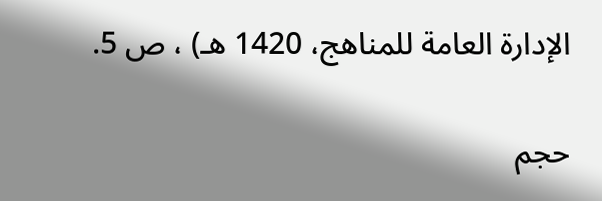الإدارة العامة للمناهج، 1420 هـ) ، ص 5.

حجم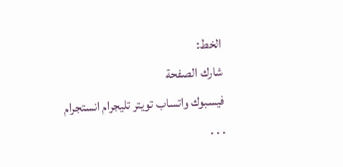الخط:
شارك الصفحة
فيسبوك واتساب تويتر تليجرام انستجرام
. . .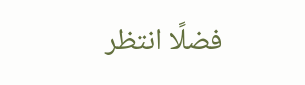فضلًا انتظر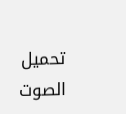تحميل الصوت